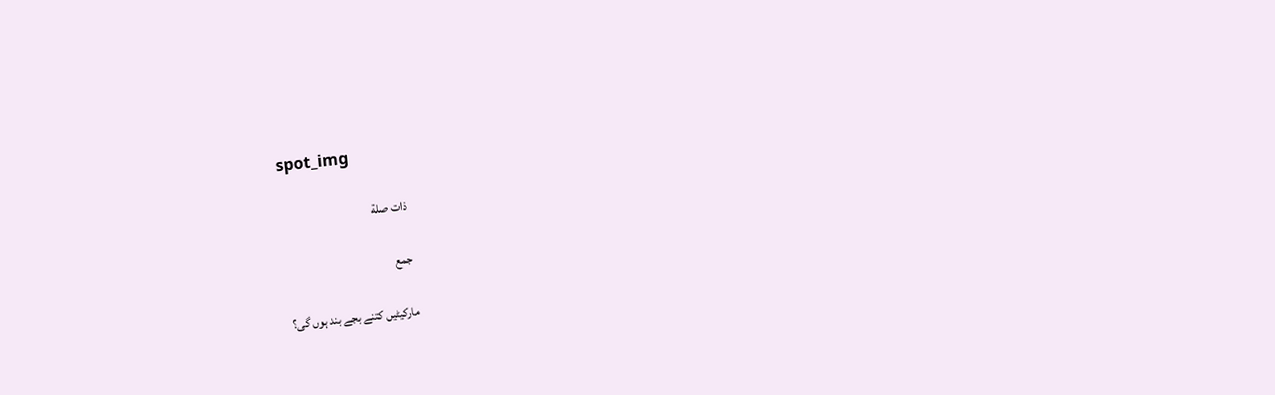spot_img

ذات صلة

جمع

مارکیٹیں کتنے بجے بند ہوں گی؟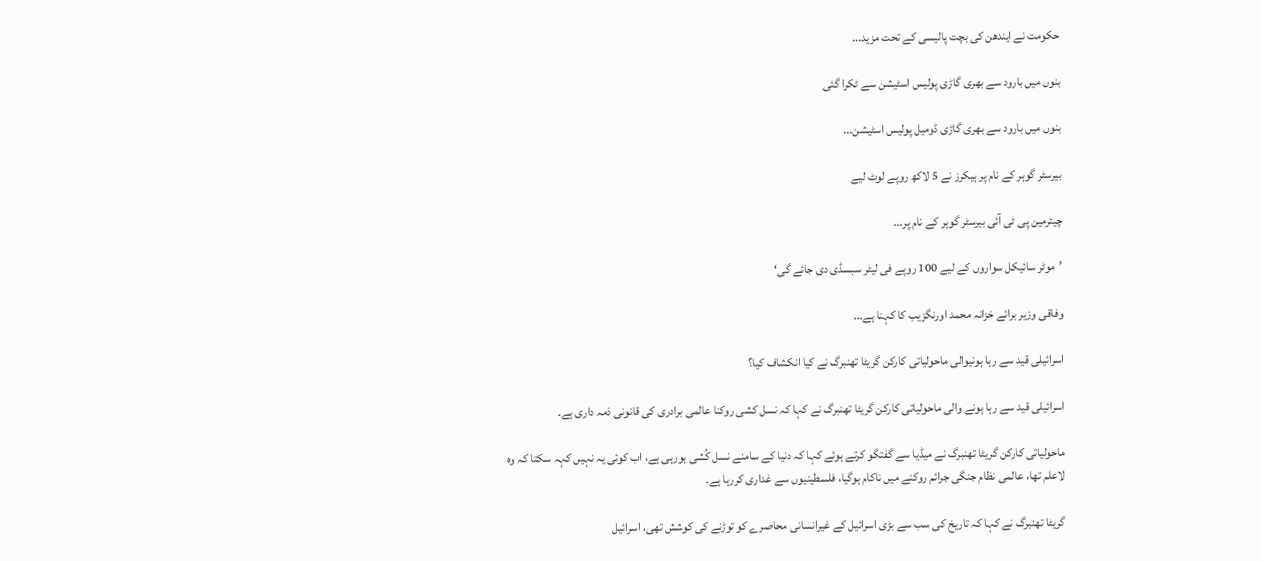حکومت نے ایندھن کی بچت پالیسی کے تحت مزید...

بنوں میں بارود سے بھری گاڑی پولیس اسٹیشن سے ٹکرا گئی

بنوں میں بارود سے بھری گاڑی ڈومیل پولیس اسٹیشن...

بیرسٹر گوہر کے نام پر ہیکرز نے 5 لاکھ روپے لوٹ لیے

چیئرمین پی ٹی آئی بیرسٹر گوہر کے نام پر...

’موٹر سائیکل سواروں کے لیے 100 روپے فی لیٹر سبسڈی دی جائے گی‘

وفاقی وزیر برائے خزانہ محمد اورنگزیب کا کہنا ہے...

اسرائیلی قید سے رہا ہونیوالی ماحولیاتی کارکن گریٹا تھنبرگ نے کیا انکشاف کیا؟

اسرائیلی قید سے رہا ہونے والی ماحولیاتی کارکن گریٹا تھنبرگ نے کہا کہ نسل کشی روکنا عالمی برادری کی قانونی ذمہ داری ہے۔

ماحولیاتی کارکن گریٹا تھنبرگ نے میڈیا سے گفتگو کرتے ہوئے کہا کہ دنیا کے سامنے نسل کُشی ہورہی ہے، اب کوئی یہ نہیں کہہ سکتا کہ وہ لاعلم تھا، عالمی نظام جنگی جرائم روکنے میں ناکام ہوگیا، فلسطینیوں سے غداری کررہا ہے۔

گریٹا تھنبرگ نے کہا کہ تاریخ کی سب سے بڑی اسرائیل کے غیرانسانی محاصرے کو توڑنے کی کوشش تھی، اسرائیل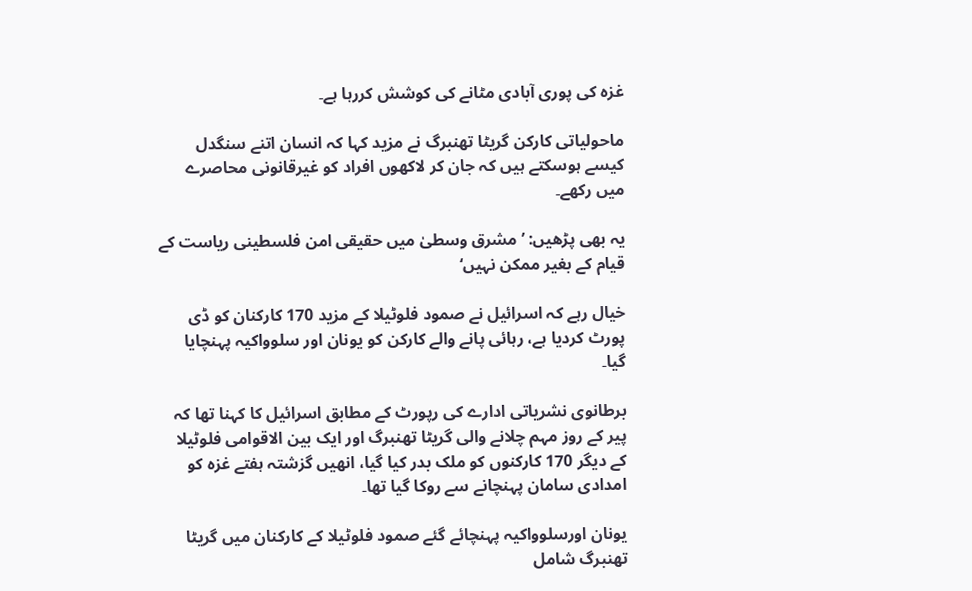غزہ کی پوری آبادی مٹانے کی کوشش کررہا ہے۔

ماحولیاتی کارکن گریٹا تھنبرگ نے مزید کہا کہ انسان اتنے سنگدل کیسے ہوسکتے ہیں کہ جان کر لاکھوں افراد کو غیرقانونی محاصرے میں رکھے۔

یہ بھی پڑھیں: ’مشرق وسطیٰ میں حقیقی امن فلسطینی ریاست کے قیام کے بغیر ممکن نہیں‘

خیال رہے کہ اسرائیل نے صمود فلوٹیلا کے مزید 170 کارکنان کو ڈی پورٹ کردیا ہے، رہائی پانے والے کارکن کو یونان اور سلوواکیہ پہنچایا گیا۔

برطانوی نشریاتی ادارے کی رپورٹ کے مطابق اسرائیل کا کہنا تھا کہ پیر کے روز مہم چلانے والی گریٹا تھنبرگ اور ایک بین الاقوامی فلوٹیلا کے دیگر 170 کارکنوں کو ملک بدر کیا گیا، انھیں گزشتہ ہفتے غزہ کو امدادی سامان پہنچانے سے روکا گیا تھا۔

یونان اورسلوواکیہ پہنچائے گئے صمود فلوٹیلا کے کارکنان میں گریٹا تھنبرگ شامل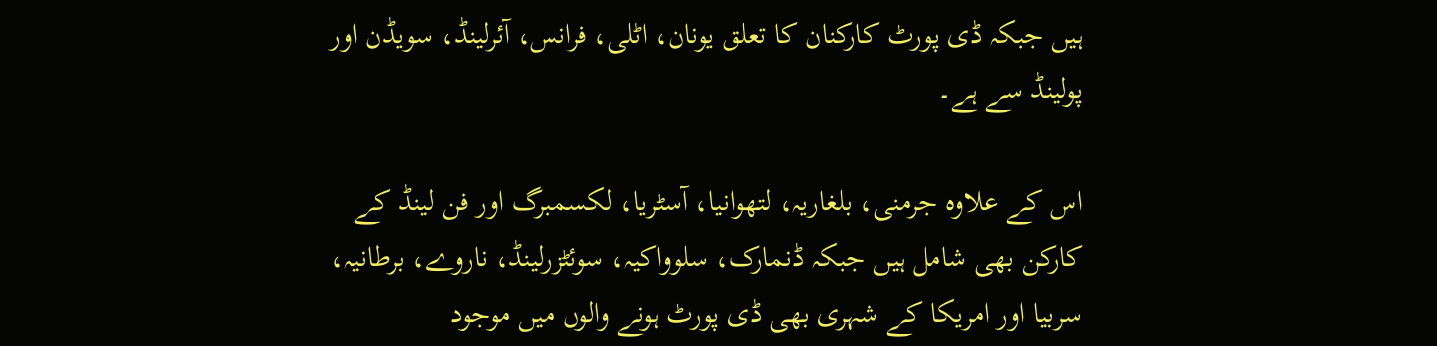ہیں جبکہ ڈی پورٹ کارکنان کا تعلق یونان، اٹلی، فرانس، آئرلینڈ، سویڈن اور پولینڈ سے ہے۔

اس کے علاوہ جرمنی، بلغاریہ، لتھوانیا، آسٹریا، لکسمبرگ اور فن لینڈ کے کارکن بھی شامل ہیں جبکہ ڈنمارک، سلوواکیہ، سوئٹزرلینڈ، ناروے، برطانیہ، سربیا اور امریکا کے شہری بھی ڈی پورٹ ہونے والوں میں موجود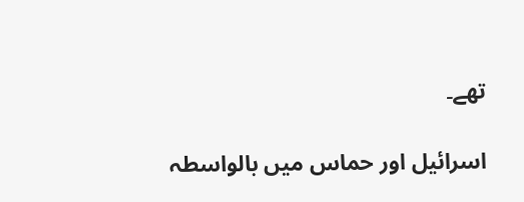تھے۔

اسرائیل اور حماس میں بالواسطہ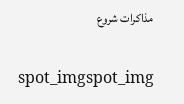مذاکرات شروع

spot_imgspot_img